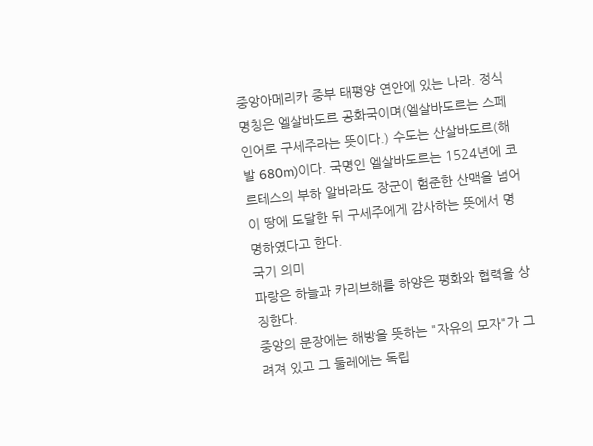중앙아메리카 중부 태평양 연안에 있는 나라. 정식명칭은 엘살바도르 공화국이며(엘살바도르는 스페인어로 구세주라는 뜻이다.) 수도는 산살바도르(해발 680m)이다. 국명인 엘살바도르는 1524년에 코르테스의 부하 알바라도 장군이 험준한 산맥을 넘어 이 땅에 도달한 뒤 구세주에게 감사하는 뜻에서 명명하였다고 한다.
국기 의미
파랑은 하늘과 카리브해를 하양은 평화와 협력을 상징한다.
중앙의 문장에는 해방을 뜻하는 "자유의 모자"가 그려져 있고 그 둘레에는 독립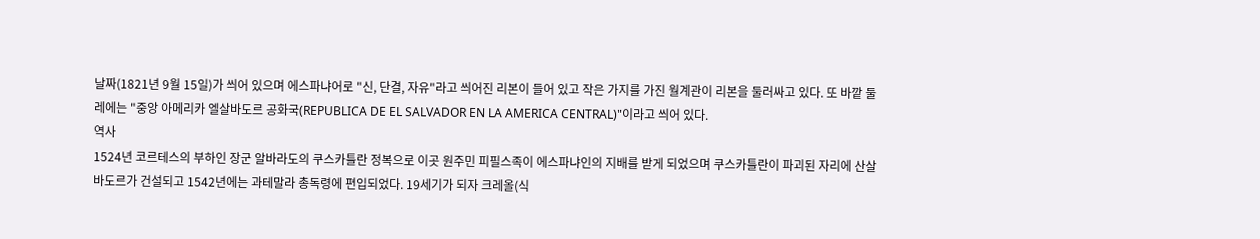날짜(1821년 9월 15일)가 씌어 있으며 에스파냐어로 "신, 단결, 자유"라고 씌어진 리본이 들어 있고 작은 가지를 가진 월계관이 리본을 둘러싸고 있다. 또 바깥 둘레에는 "중앙 아메리카 엘살바도르 공화국(REPUBLICA DE EL SALVADOR EN LA AMERICA CENTRAL)"이라고 씌어 있다.
역사
1524년 코르테스의 부하인 장군 알바라도의 쿠스카틀란 정복으로 이곳 원주민 피필스족이 에스파냐인의 지배를 받게 되었으며 쿠스카틀란이 파괴된 자리에 산살바도르가 건설되고 1542년에는 과테말라 총독령에 편입되었다. 19세기가 되자 크레올(식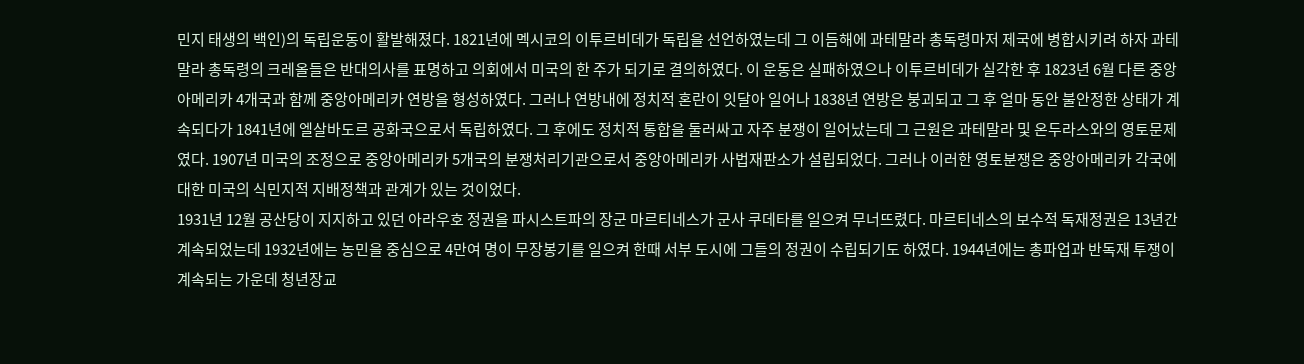민지 태생의 백인)의 독립운동이 활발해졌다. 1821년에 멕시코의 이투르비데가 독립을 선언하였는데 그 이듬해에 과테말라 총독령마저 제국에 병합시키려 하자 과테말라 총독령의 크레올들은 반대의사를 표명하고 의회에서 미국의 한 주가 되기로 결의하였다. 이 운동은 실패하였으나 이투르비데가 실각한 후 1823년 6월 다른 중앙아메리카 4개국과 함께 중앙아메리카 연방을 형성하였다. 그러나 연방내에 정치적 혼란이 잇달아 일어나 1838년 연방은 붕괴되고 그 후 얼마 동안 불안정한 상태가 계속되다가 1841년에 엘살바도르 공화국으로서 독립하였다. 그 후에도 정치적 통합을 둘러싸고 자주 분쟁이 일어났는데 그 근원은 과테말라 및 온두라스와의 영토문제였다. 1907년 미국의 조정으로 중앙아메리카 5개국의 분쟁처리기관으로서 중앙아메리카 사법재판소가 설립되었다. 그러나 이러한 영토분쟁은 중앙아메리카 각국에 대한 미국의 식민지적 지배정책과 관계가 있는 것이었다.
1931년 12월 공산당이 지지하고 있던 아라우호 정권을 파시스트파의 장군 마르티네스가 군사 쿠데타를 일으켜 무너뜨렸다. 마르티네스의 보수적 독재정권은 13년간 계속되었는데 1932년에는 농민을 중심으로 4만여 명이 무장봉기를 일으켜 한때 서부 도시에 그들의 정권이 수립되기도 하였다. 1944년에는 총파업과 반독재 투쟁이 계속되는 가운데 청년장교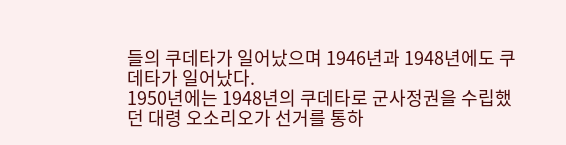들의 쿠데타가 일어났으며 1946년과 1948년에도 쿠데타가 일어났다.
1950년에는 1948년의 쿠데타로 군사정권을 수립했던 대령 오소리오가 선거를 통하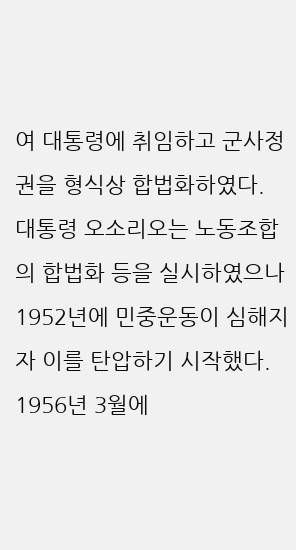여 대통령에 취임하고 군사정권을 형식상 합법화하였다. 대통령 오소리오는 노동조합의 합법화 등을 실시하였으나 1952년에 민중운동이 심해지자 이를 탄압하기 시작했다.
1956년 3월에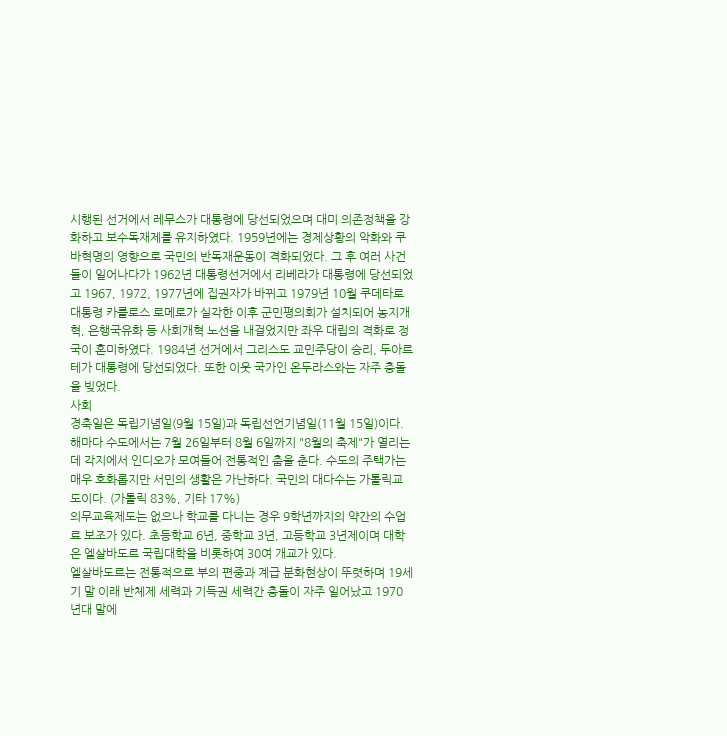시행된 선거에서 레무스가 대통령에 당선되었으며 대미 의존정책을 강화하고 보수독재제를 유지하였다. 1959년에는 경제상황의 악화와 쿠바혁명의 영향으로 국민의 반독재운동이 격화되었다. 그 후 여러 사건들이 일어나다가 1962년 대통령선거에서 리베라가 대통령에 당선되었고 1967, 1972, 1977년에 집권자가 바뀌고 1979년 10월 쿠데타로 대통령 카를로스 로메로가 실각한 이후 군민평의회가 설치되어 농지개혁, 은행국유화 등 사회개혁 노선을 내걸었지만 좌우 대립의 격화로 정국이 혼미하였다. 1984년 선거에서 그리스도 교민주당이 승리, 두아르테가 대통령에 당선되었다. 또한 이웃 국가인 온두라스와는 자주 충돌을 빚었다.
사회
경축일은 독립기념일(9월 15일)과 독립선언기념일(11월 15일)이다. 해마다 수도에서는 7월 26일부터 8월 6일까지 "8월의 축제"가 열리는데 각지에서 인디오가 모여들어 전통적인 춤을 춘다. 수도의 주택가는 매우 호화롭지만 서민의 생활은 가난하다. 국민의 대다수는 가톨릭교도이다. (가톨릭 83%, 기타 17%)
의무교육제도는 없으나 학교를 다니는 경우 9학년까지의 약간의 수업료 보조가 있다. 초등학교 6년, 중학교 3년, 고등학교 3년제이며 대학은 엘살바도르 국립대학을 비롯하여 30여 개교가 있다.
엘살바도르는 전통적으로 부의 편중과 계급 분화현상이 뚜렷하며 19세기 말 이래 반체제 세력과 기득권 세력간 충돌이 자주 일어났고 1970년대 말에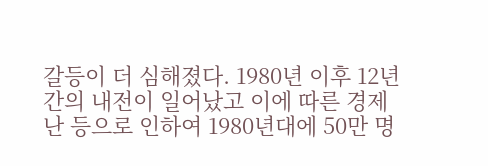갈등이 더 심해졌다. 1980년 이후 12년간의 내전이 일어났고 이에 따른 경제난 등으로 인하여 1980년대에 50만 명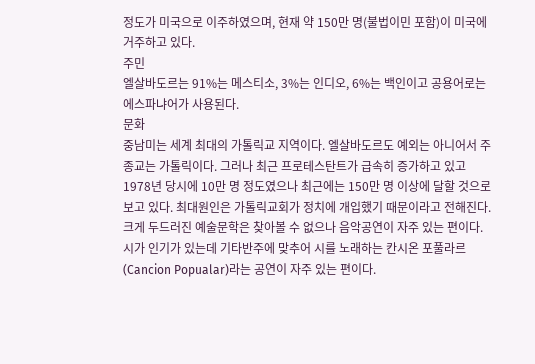정도가 미국으로 이주하였으며, 현재 약 150만 명(불법이민 포함)이 미국에 거주하고 있다.
주민
엘살바도르는 91%는 메스티소, 3%는 인디오, 6%는 백인이고 공용어로는 에스파냐어가 사용된다.
문화
중남미는 세계 최대의 가톨릭교 지역이다. 엘살바도르도 예외는 아니어서 주 종교는 가톨릭이다. 그러나 최근 프로테스탄트가 급속히 증가하고 있고 1978년 당시에 10만 명 정도였으나 최근에는 150만 명 이상에 달할 것으로 보고 있다. 최대원인은 가톨릭교회가 정치에 개입했기 때문이라고 전해진다.
크게 두드러진 예술문학은 찾아볼 수 없으나 음악공연이 자주 있는 편이다. 시가 인기가 있는데 기타반주에 맞추어 시를 노래하는 칸시온 포풀라르(Cancion Popualar)라는 공연이 자주 있는 편이다.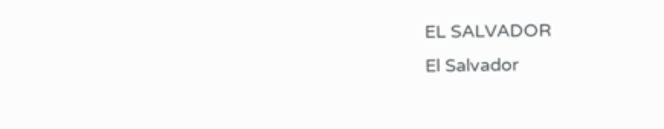EL SALVADOR
El Salvador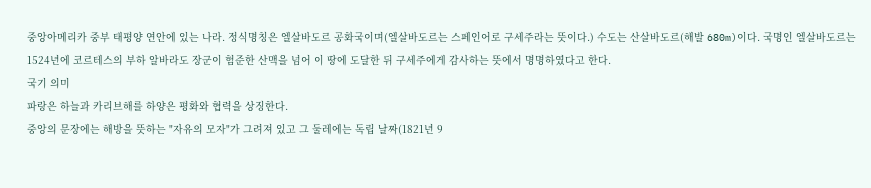중앙아메리카 중부 태평양 연안에 있는 나라. 정식명칭은 엘살바도르 공화국이며(엘살바도르는 스페인어로 구세주라는 뜻이다.) 수도는 산살바도르(해발 680m)이다. 국명인 엘살바도르는 1524년에 코르테스의 부하 알바라도 장군이 험준한 산맥을 넘어 이 땅에 도달한 뒤 구세주에게 감사하는 뜻에서 명명하였다고 한다.
국기 의미
파랑은 하늘과 카리브해를 하양은 평화와 협력을 상징한다.
중앙의 문장에는 해방을 뜻하는 "자유의 모자"가 그려져 있고 그 둘레에는 독립 날짜(1821년 9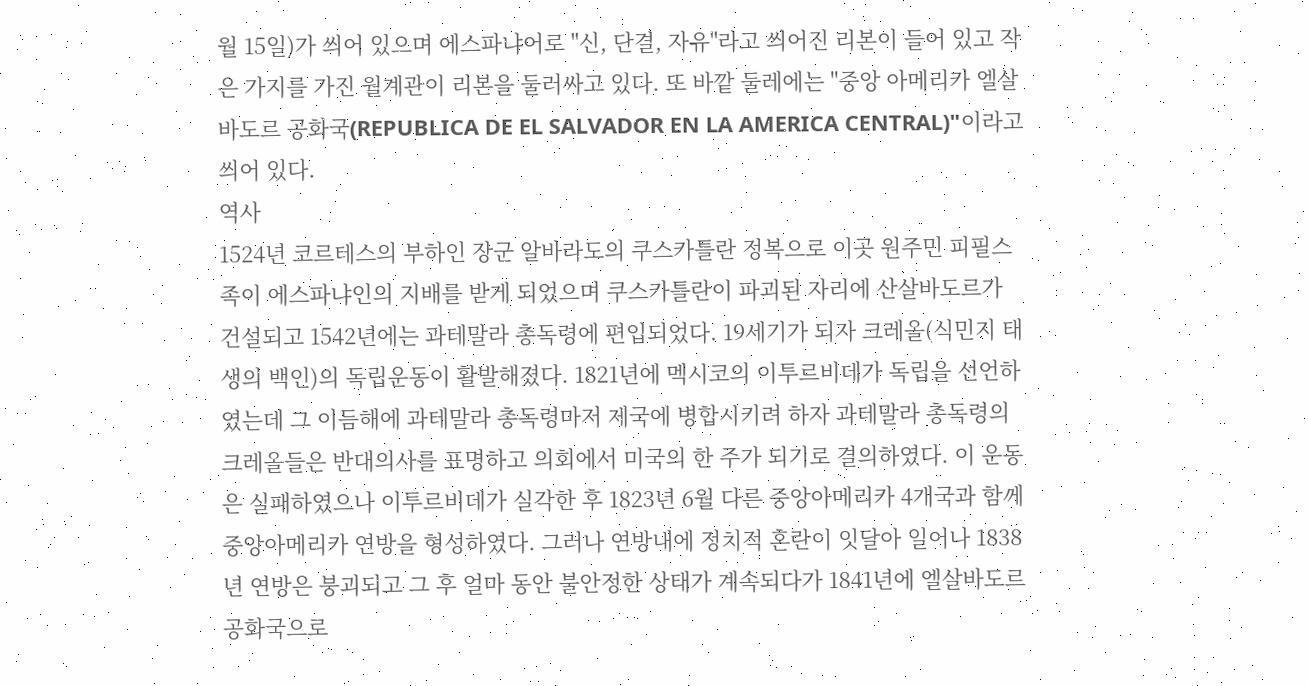월 15일)가 씌어 있으며 에스파냐어로 "신, 단결, 자유"라고 씌어진 리본이 들어 있고 작은 가지를 가진 월계관이 리본을 둘러싸고 있다. 또 바깥 둘레에는 "중앙 아메리카 엘살바도르 공화국(REPUBLICA DE EL SALVADOR EN LA AMERICA CENTRAL)"이라고 씌어 있다.
역사
1524년 코르테스의 부하인 장군 알바라도의 쿠스카틀란 정복으로 이곳 원주민 피필스족이 에스파냐인의 지배를 받게 되었으며 쿠스카틀란이 파괴된 자리에 산살바도르가 건설되고 1542년에는 과테말라 총독령에 편입되었다. 19세기가 되자 크레올(식민지 태생의 백인)의 독립운동이 활발해졌다. 1821년에 멕시코의 이투르비데가 독립을 선언하였는데 그 이듬해에 과테말라 총독령마저 제국에 병합시키려 하자 과테말라 총독령의 크레올들은 반대의사를 표명하고 의회에서 미국의 한 주가 되기로 결의하였다. 이 운동은 실패하였으나 이투르비데가 실각한 후 1823년 6월 다른 중앙아메리카 4개국과 함께 중앙아메리카 연방을 형성하였다. 그러나 연방내에 정치적 혼란이 잇달아 일어나 1838년 연방은 붕괴되고 그 후 얼마 동안 불안정한 상태가 계속되다가 1841년에 엘살바도르 공화국으로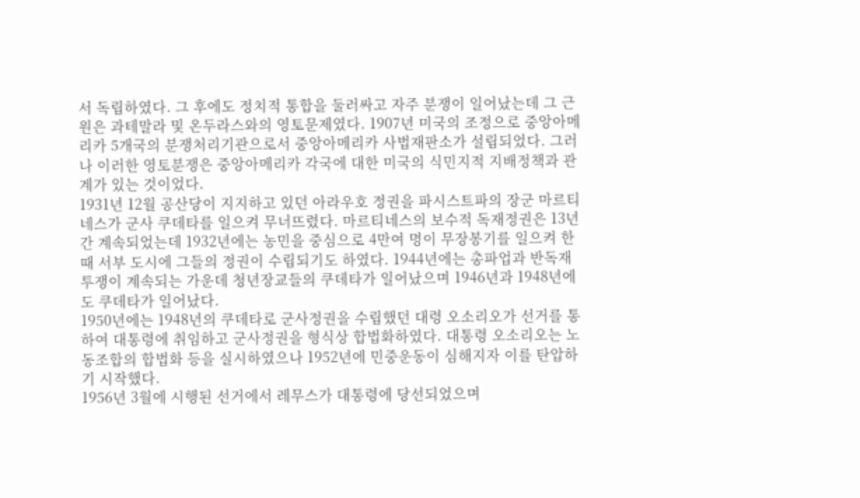서 독립하였다. 그 후에도 정치적 통합을 둘러싸고 자주 분쟁이 일어났는데 그 근원은 과테말라 및 온두라스와의 영토문제였다. 1907년 미국의 조정으로 중앙아메리카 5개국의 분쟁처리기관으로서 중앙아메리카 사법재판소가 설립되었다. 그러나 이러한 영토분쟁은 중앙아메리카 각국에 대한 미국의 식민지적 지배정책과 관계가 있는 것이었다.
1931년 12월 공산당이 지지하고 있던 아라우호 정권을 파시스트파의 장군 마르티네스가 군사 쿠데타를 일으켜 무너뜨렸다. 마르티네스의 보수적 독재정권은 13년간 계속되었는데 1932년에는 농민을 중심으로 4만여 명이 무장봉기를 일으켜 한때 서부 도시에 그들의 정권이 수립되기도 하였다. 1944년에는 총파업과 반독재 투쟁이 계속되는 가운데 청년장교들의 쿠데타가 일어났으며 1946년과 1948년에도 쿠데타가 일어났다.
1950년에는 1948년의 쿠데타로 군사정권을 수립했던 대령 오소리오가 선거를 통하여 대통령에 취임하고 군사정권을 형식상 합법화하였다. 대통령 오소리오는 노동조합의 합법화 등을 실시하였으나 1952년에 민중운동이 심해지자 이를 탄압하기 시작했다.
1956년 3월에 시행된 선거에서 레무스가 대통령에 당선되었으며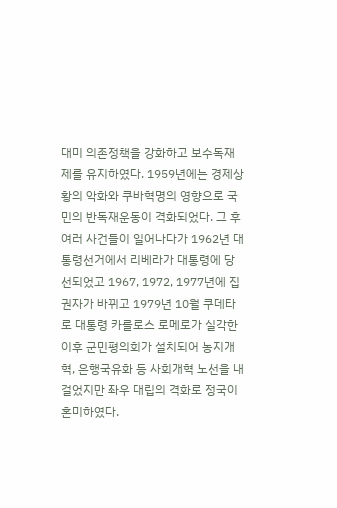대미 의존정책을 강화하고 보수독재제를 유지하였다. 1959년에는 경제상황의 악화와 쿠바혁명의 영향으로 국민의 반독재운동이 격화되었다. 그 후 여러 사건들이 일어나다가 1962년 대통령선거에서 리베라가 대통령에 당선되었고 1967, 1972, 1977년에 집권자가 바뀌고 1979년 10월 쿠데타로 대통령 카를로스 로메로가 실각한 이후 군민평의회가 설치되어 농지개혁, 은행국유화 등 사회개혁 노선을 내걸었지만 좌우 대립의 격화로 정국이 혼미하였다.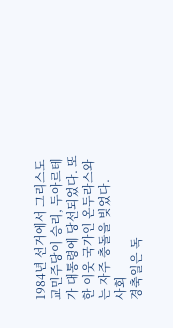1984년 선거에서 그리스도 교민주당이 승리, 두아르테가 대통령에 당선되었다. 또한 이웃 국가인 온두라스와는 자주 충돌을 빚었다.
사회
경축일은 독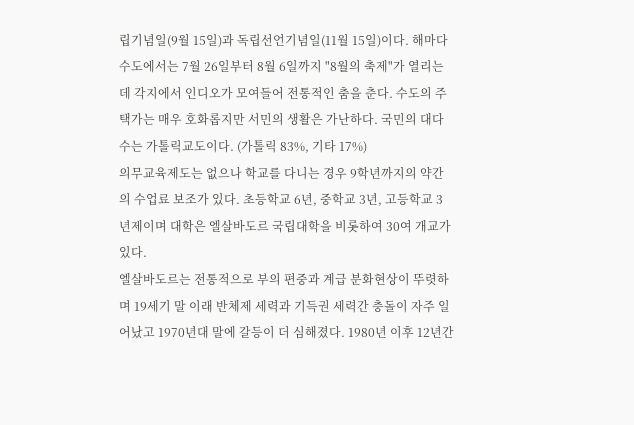립기념일(9월 15일)과 독립선언기념일(11월 15일)이다. 해마다 수도에서는 7월 26일부터 8월 6일까지 "8월의 축제"가 열리는데 각지에서 인디오가 모여들어 전통적인 춤을 춘다. 수도의 주택가는 매우 호화롭지만 서민의 생활은 가난하다. 국민의 대다수는 가톨릭교도이다. (가톨릭 83%, 기타 17%)
의무교육제도는 없으나 학교를 다니는 경우 9학년까지의 약간의 수업료 보조가 있다. 초등학교 6년, 중학교 3년, 고등학교 3년제이며 대학은 엘살바도르 국립대학을 비롯하여 30여 개교가 있다.
엘살바도르는 전통적으로 부의 편중과 계급 분화현상이 뚜렷하며 19세기 말 이래 반체제 세력과 기득권 세력간 충돌이 자주 일어났고 1970년대 말에 갈등이 더 심해졌다. 1980년 이후 12년간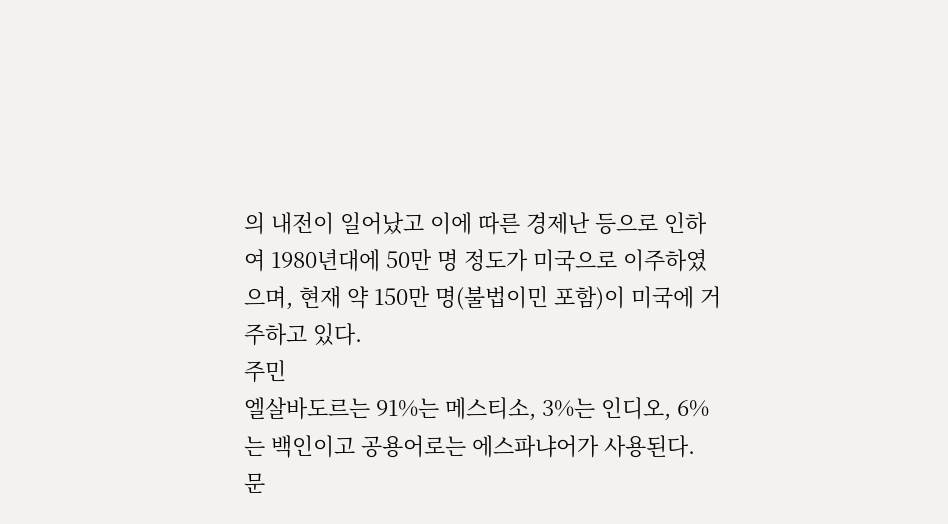의 내전이 일어났고 이에 따른 경제난 등으로 인하여 1980년대에 50만 명 정도가 미국으로 이주하였으며, 현재 약 150만 명(불법이민 포함)이 미국에 거주하고 있다.
주민
엘살바도르는 91%는 메스티소, 3%는 인디오, 6%는 백인이고 공용어로는 에스파냐어가 사용된다.
문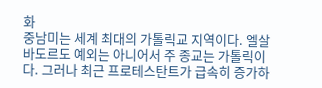화
중남미는 세계 최대의 가톨릭교 지역이다. 엘살바도르도 예외는 아니어서 주 종교는 가톨릭이다. 그러나 최근 프로테스탄트가 급속히 증가하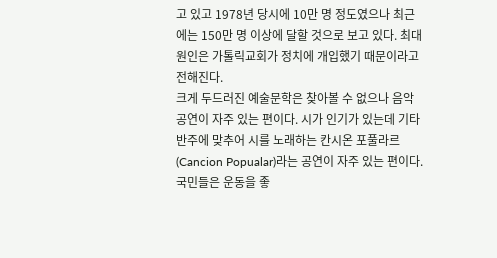고 있고 1978년 당시에 10만 명 정도였으나 최근에는 150만 명 이상에 달할 것으로 보고 있다. 최대원인은 가톨릭교회가 정치에 개입했기 때문이라고 전해진다.
크게 두드러진 예술문학은 찾아볼 수 없으나 음악공연이 자주 있는 편이다. 시가 인기가 있는데 기타반주에 맞추어 시를 노래하는 칸시온 포풀라르(Cancion Popualar)라는 공연이 자주 있는 편이다.
국민들은 운동을 좋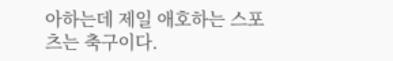아하는데 제일 애호하는 스포츠는 축구이다.